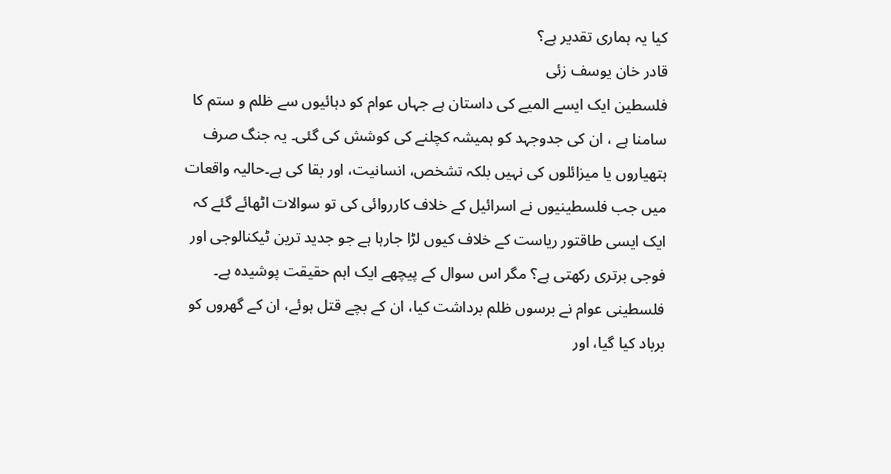کیا یہ ہماری تقدیر ہے؟
قادر خان یوسف زئی
فلسطین ایک ایسے المیے کی داستان ہے جہاں عوام کو دہائیوں سے ظلم و ستم کا سامنا ہے ، ان کی جدوجہد کو ہمیشہ کچلنے کی کوشش کی گئی۔ یہ جنگ صرف ہتھیاروں یا میزائلوں کی نہیں بلکہ تشخص، انسانیت، اور بقا کی ہے۔حالیہ واقعات میں جب فلسطینیوں نے اسرائیل کے خلاف کارروائی کی تو سوالات اٹھائے گئے کہ ایک ایسی طاقتور ریاست کے خلاف کیوں لڑا جارہا ہے جو جدید ترین ٹیکنالوجی اور فوجی برتری رکھتی ہے؟ مگر اس سوال کے پیچھے ایک اہم حقیقت پوشیدہ ہے۔ فلسطینی عوام نے برسوں ظلم برداشت کیا، ان کے بچے قتل ہوئے، ان کے گھروں کو برباد کیا گیا، اور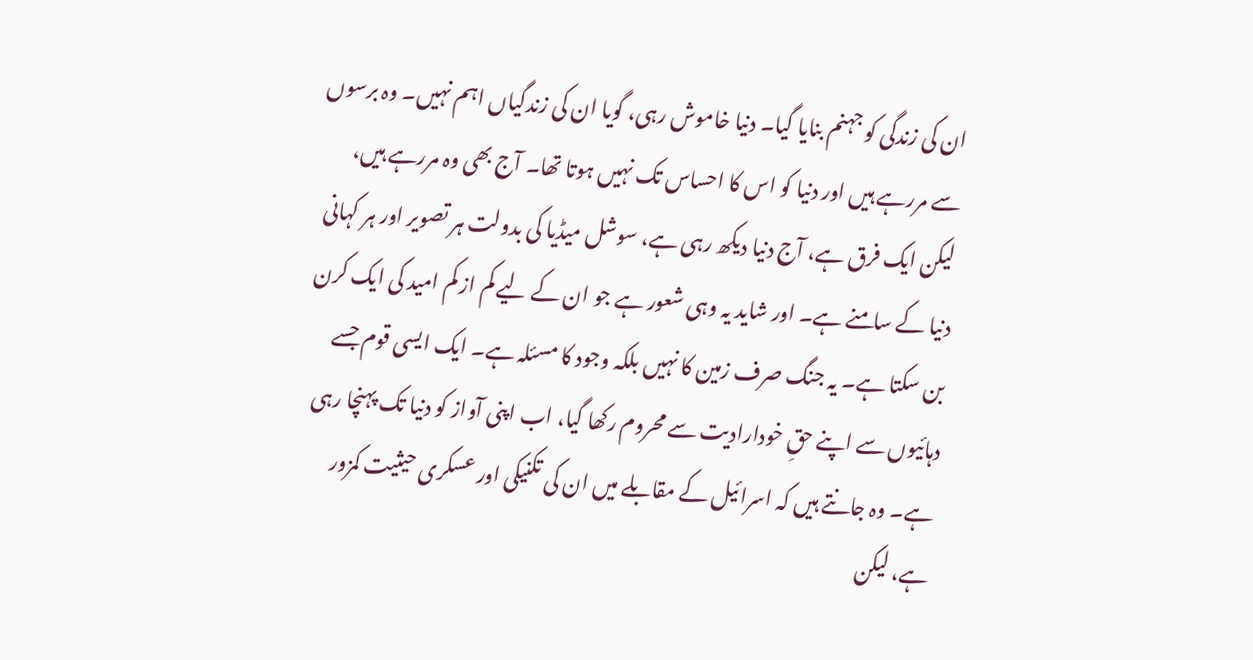ان کی زندگی کو جہنم بنایا گیا۔ دنیا خاموش رہی، گویا ان کی زندگیاں اہم نہیں۔ وہ برسوں سے مررہے ہیں اور دنیا کو اس کا احساس تک نہیں ہوتا تھا۔ آج بھی وہ مررہے ہیں، لیکن ایک فرق ہے، آج دنیا دیکھ رہی ہے، سوشل میڈیا کی بدولت ہر تصویر اور ہر کہانی دنیا کے سامنے ہے۔ اور شاید یہ وہی شعور ہے جو ان کے لیے کم از کم امید کی ایک کرن بن سکتا ہے۔ یہ جنگ صرف زمین کا نہیں بلکہ وجود کا مسئلہ ہے۔ ایک ایسی قوم جسے دہائیوں سے اپنے حقِ خودارادیت سے محروم رکھا گیا، اب اپنی آواز کو دنیا تک پہنچا رہی ہے۔ وہ جانتے ہیں کہ اسرائیل کے مقابلے میں ان کی تکنیکی اور عسکری حیثیت کمزور ہے، لیکن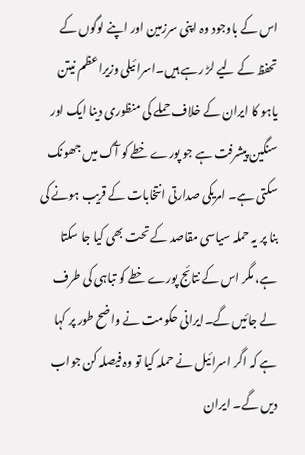اس کے باوجود وہ اپنی سرزمین اور اپنے لوگوں کے تحفظ کے لیے لڑ رہے ہیں۔اسرائیلی وزیراعظم نیتن یاہو کا ایران کے خلاف حملے کی منظوری دینا ایک اور سنگین پیشرفت ہے جو پورے خطے کو آگ میں جھونک سکتی ہے۔ امریکی صدارتی انتخابات کے قریب ہونے کی بنا پر یہ حملہ سیاسی مقاصد کے تحت بھی کیا جا سکتا ہے، مگر اس کے نتائج پورے خطے کو تباہی کی طرف لے جائیں گے۔ایرانی حکومت نے واضح طور پر کہا ہے کہ اگر اسرائیل نے حملہ کیا تو وہ فیصلہ کن جواب دیں گے۔ ایران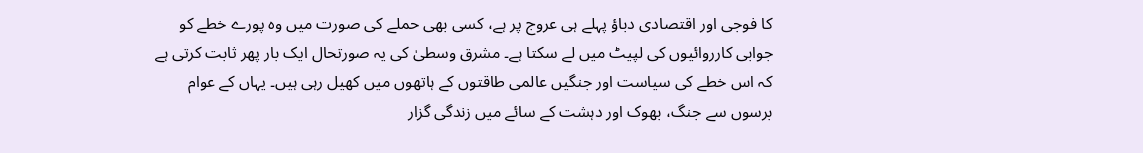کا فوجی اور اقتصادی دباؤ پہلے ہی عروج پر ہے، کسی بھی حملے کی صورت میں وہ پورے خطے کو جوابی کارروائیوں کی لپیٹ میں لے سکتا ہے۔ مشرق وسطیٰ کی یہ صورتحال ایک بار پھر ثابت کرتی ہے کہ اس خطے کی سیاست اور جنگیں عالمی طاقتوں کے ہاتھوں میں کھیل رہی ہیں۔ یہاں کے عوام برسوں سے جنگ، بھوک اور دہشت کے سائے میں زندگی گزار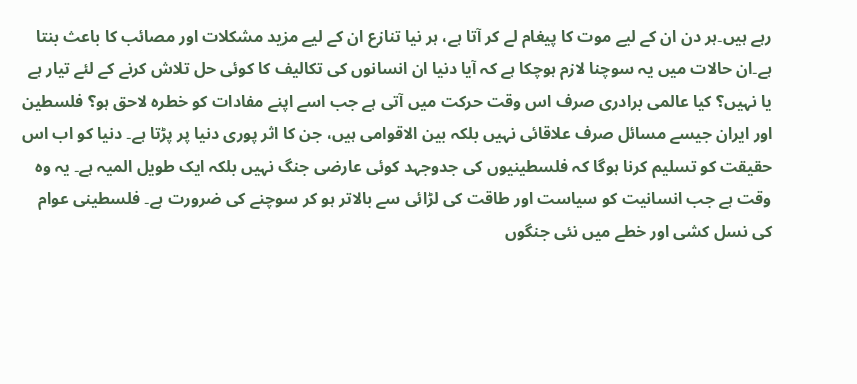رہے ہیں۔ہر دن ان کے لیے موت کا پیغام لے کر آتا ہے، ہر نیا تنازع ان کے لیے مزید مشکلات اور مصائب کا باعث بنتا ہے۔ان حالات میں یہ سوچنا لازم ہوچکا ہے کہ آیا دنیا ان انسانوں کی تکالیف کا کوئی حل تلاش کرنے کے لئے تیار ہے یا نہیں؟ کیا عالمی برادری صرف اس وقت حرکت میں آتی ہے جب اسے اپنے مفادات کو خطرہ لاحق ہو؟ فلسطین اور ایران جیسے مسائل صرف علاقائی نہیں بلکہ بین الاقوامی ہیں، جن کا اثر پوری دنیا پر پڑتا ہے۔ دنیا کو اب اس حقیقت کو تسلیم کرنا ہوگا کہ فلسطینیوں کی جدوجہد کوئی عارضی جنگ نہیں بلکہ ایک طویل المیہ ہے۔ یہ وہ وقت ہے جب انسانیت کو سیاست اور طاقت کی لڑائی سے بالاتر ہو کر سوچنے کی ضرورت ہے۔ فلسطینی عوام کی نسل کشی اور خطے میں نئی جنگوں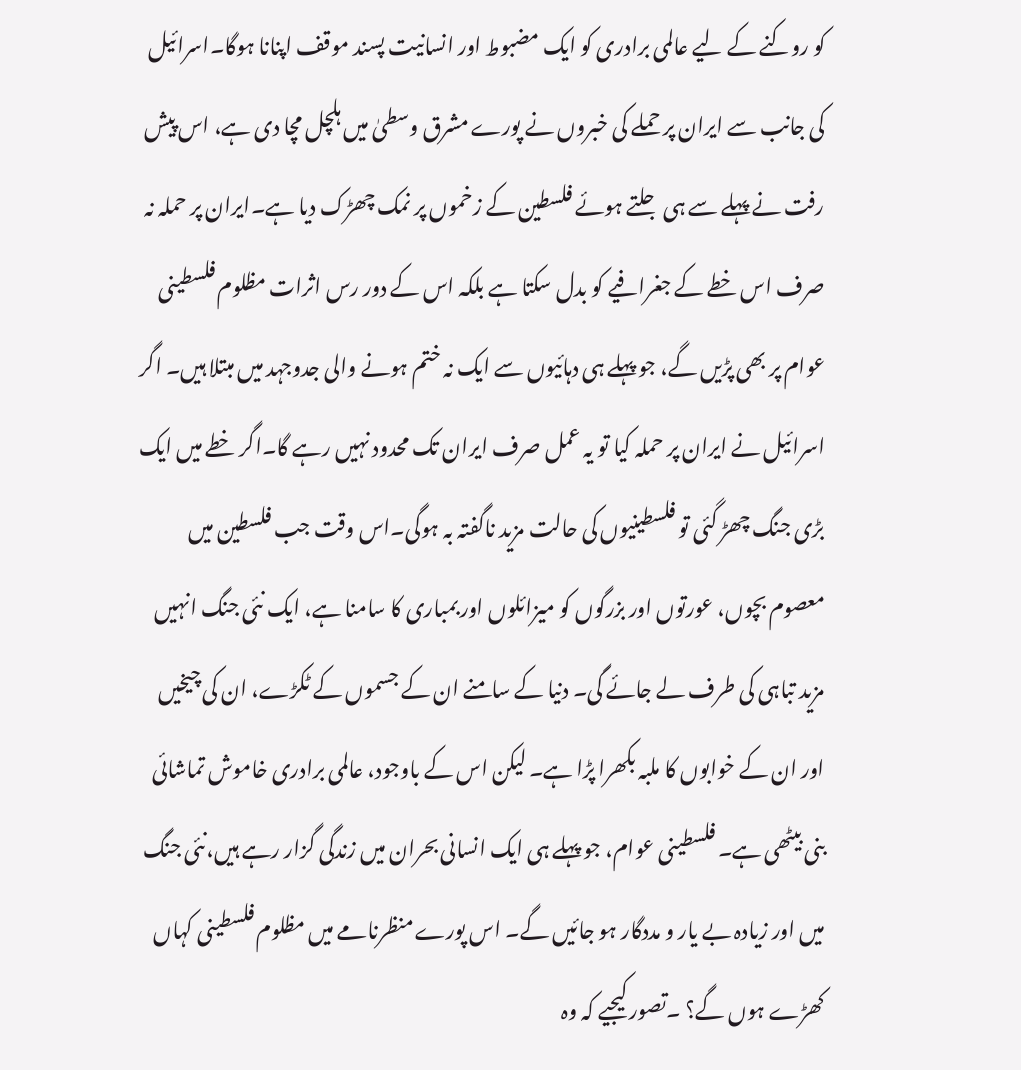کو روکنے کے لیے عالمی برادری کو ایک مضبوط اور انسانیت پسند موقف اپنانا ہوگا۔اسرائیل کی جانب سے ایران پر حملے کی خبروں نے پورے مشرق وسطیٰ میں ہلچل مچا دی ہے، اس پیش رفت نے پہلے سے ہی جلتے ہوئے فلسطین کے زخموں پر نمک چھڑک دیا ہے۔ایران پر حملہ نہ صرف اس خطے کے جغرافیے کو بدل سکتا ہے بلکہ اس کے دور رس اثرات مظلوم فلسطینی عوام پر بھی پڑیں گے، جو پہلے ہی دہائیوں سے ایک نہ ختم ہونے والی جدوجہد میں مبتلا ہیں۔ اگر اسرائیل نے ایران پر حملہ کیا تو یہ عمل صرف ایران تک محدود نہیں رہے گا۔اگر خطے میں ایک بڑی جنگ چھڑ گئی تو فلسطینیوں کی حالت مزید ناگفتہ بہ ہوگی۔اس وقت جب فلسطین میں معصوم بچوں، عورتوں اور بزرگوں کو میزائلوں اور بمباری کا سامنا ہے، ایک نئی جنگ انہیں مزید تباہی کی طرف لے جائے گی۔ دنیا کے سامنے ان کے جسموں کے ٹکڑے، ان کی چیخیں اور ان کے خوابوں کا ملبہ بکھرا پڑا ہے۔ لیکن اس کے باوجود، عالمی برادری خاموش تماشائی بنی بیٹھی ہے۔ فلسطینی عوام، جو پہلے ہی ایک انسانی بحران میں زندگی گزار رہے ہیں،نئی جنگ میں اور زیادہ بے یار و مددگار ہو جائیں گے۔ اس پورے منظرنامے میں مظلوم فلسطینی کہاں کھڑے ہوں گے؟ ۔تصور کیجیے کہ وہ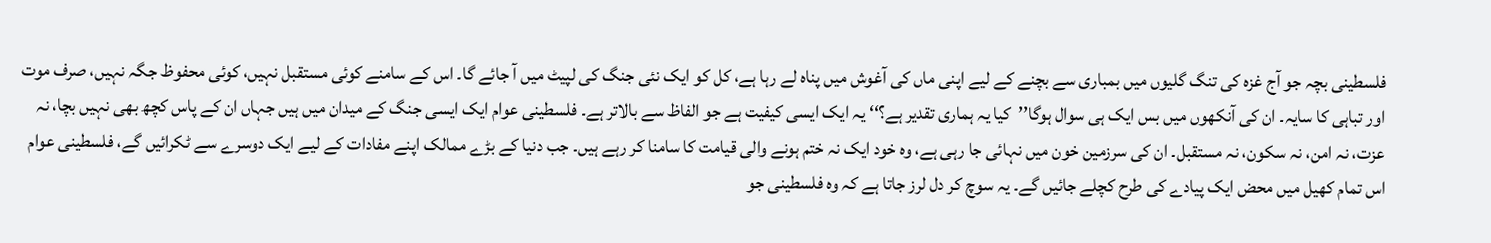فلسطینی بچہ جو آج غزہ کی تنگ گلیوں میں بمباری سے بچنے کے لیے اپنی ماں کی آغوش میں پناہ لے رہا ہے، کل کو ایک نئی جنگ کی لپیٹ میں آ جائے گا۔ اس کے سامنے کوئی مستقبل نہیں، کوئی محفوظ جگہ نہیں، صرف موت اور تباہی کا سایہ۔ ان کی آنکھوں میں بس ایک ہی سوال ہوگا’’کیا یہ ہماری تقدیر ہے؟‘‘ یہ ایک ایسی کیفیت ہے جو الفاظ سے بالاتر ہے۔ فلسطینی عوام ایک ایسی جنگ کے میدان میں ہیں جہاں ان کے پاس کچھ بھی نہیں بچا، نہ عزت، نہ امن، نہ سکون، نہ مستقبل۔ ان کی سرزمین خون میں نہائی جا رہی ہے، وہ خود ایک نہ ختم ہونے والی قیامت کا سامنا کر رہے ہیں۔ جب دنیا کے بڑے ممالک اپنے مفادات کے لیے ایک دوسرے سے ٹکرائیں گے، فلسطینی عوام اس تمام کھیل میں محض ایک پیادے کی طرح کچلے جائیں گے۔ یہ سوچ کر دل لرز جاتا ہے کہ وہ فلسطینی جو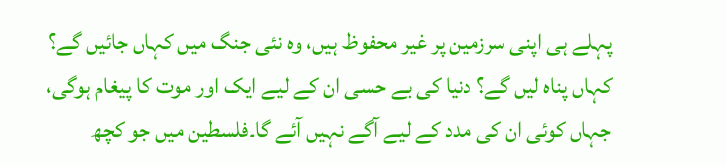پہلے ہی اپنی سرزمین پر غیر محفوظ ہیں، وہ نئی جنگ میں کہاں جائیں گے؟ کہاں پناہ لیں گے؟ دنیا کی بے حسی ان کے لیے ایک اور موت کا پیغام ہوگی، جہاں کوئی ان کی مدد کے لیے آگے نہیں آئے گا۔فلسطین میں جو کچھ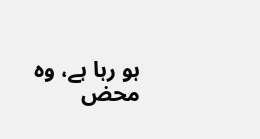ہو رہا ہے، وہ محض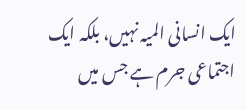ایک انسانی المیہ نہیں، بلکہ ایک اجتماعی جرم ہے جس میں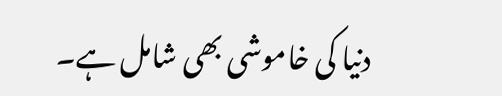دنیا کی خاموشی بھی شامل ہے۔